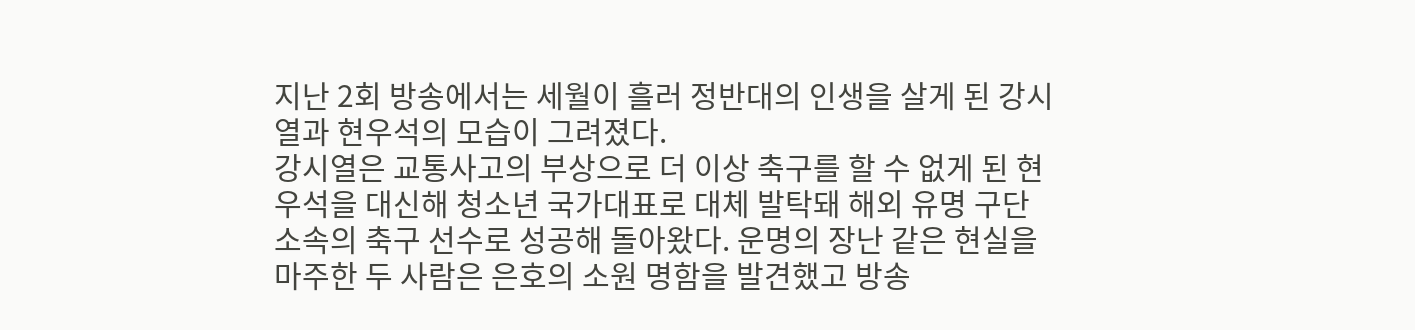지난 2회 방송에서는 세월이 흘러 정반대의 인생을 살게 된 강시열과 현우석의 모습이 그려졌다.
강시열은 교통사고의 부상으로 더 이상 축구를 할 수 없게 된 현우석을 대신해 청소년 국가대표로 대체 발탁돼 해외 유명 구단 소속의 축구 선수로 성공해 돌아왔다. 운명의 장난 같은 현실을 마주한 두 사람은 은호의 소원 명함을 발견했고 방송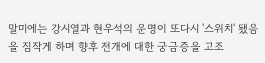말미에는 강시열과 현우석의 운명이 또다시 '스위치' 됐음을 짐작게 하며 향후 전개에 대한 궁금증을 고조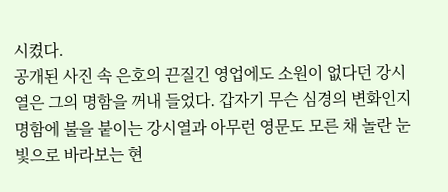시켰다.
공개된 사진 속 은호의 끈질긴 영업에도 소원이 없다던 강시열은 그의 명함을 꺼내 들었다. 갑자기 무슨 심경의 변화인지 명함에 불을 붙이는 강시열과 아무런 영문도 모른 채 놀란 눈빛으로 바라보는 현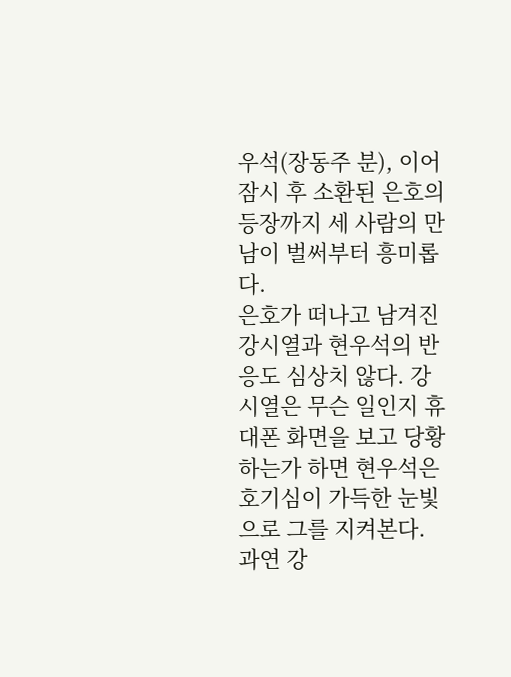우석(장동주 분), 이어 잠시 후 소환된 은호의 등장까지 세 사람의 만남이 벌써부터 흥미롭다.
은호가 떠나고 남겨진 강시열과 현우석의 반응도 심상치 않다. 강시열은 무슨 일인지 휴대폰 화면을 보고 당황하는가 하면 현우석은 호기심이 가득한 눈빛으로 그를 지켜본다. 과연 강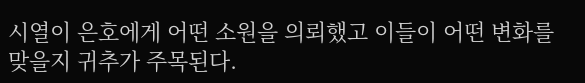시열이 은호에게 어떤 소원을 의뢰했고 이들이 어떤 변화를 맞을지 귀추가 주목된다.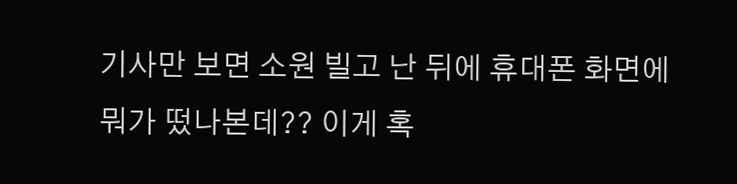기사만 보면 소원 빌고 난 뒤에 휴대폰 화면에 뭐가 떴나본데?? 이게 혹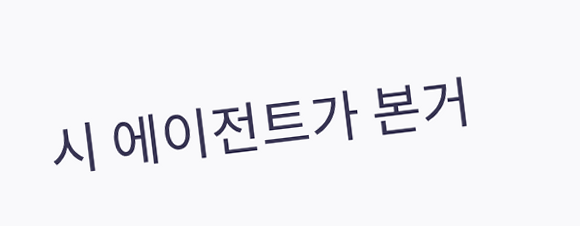시 에이전트가 본거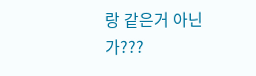랑 같은거 아닌가???